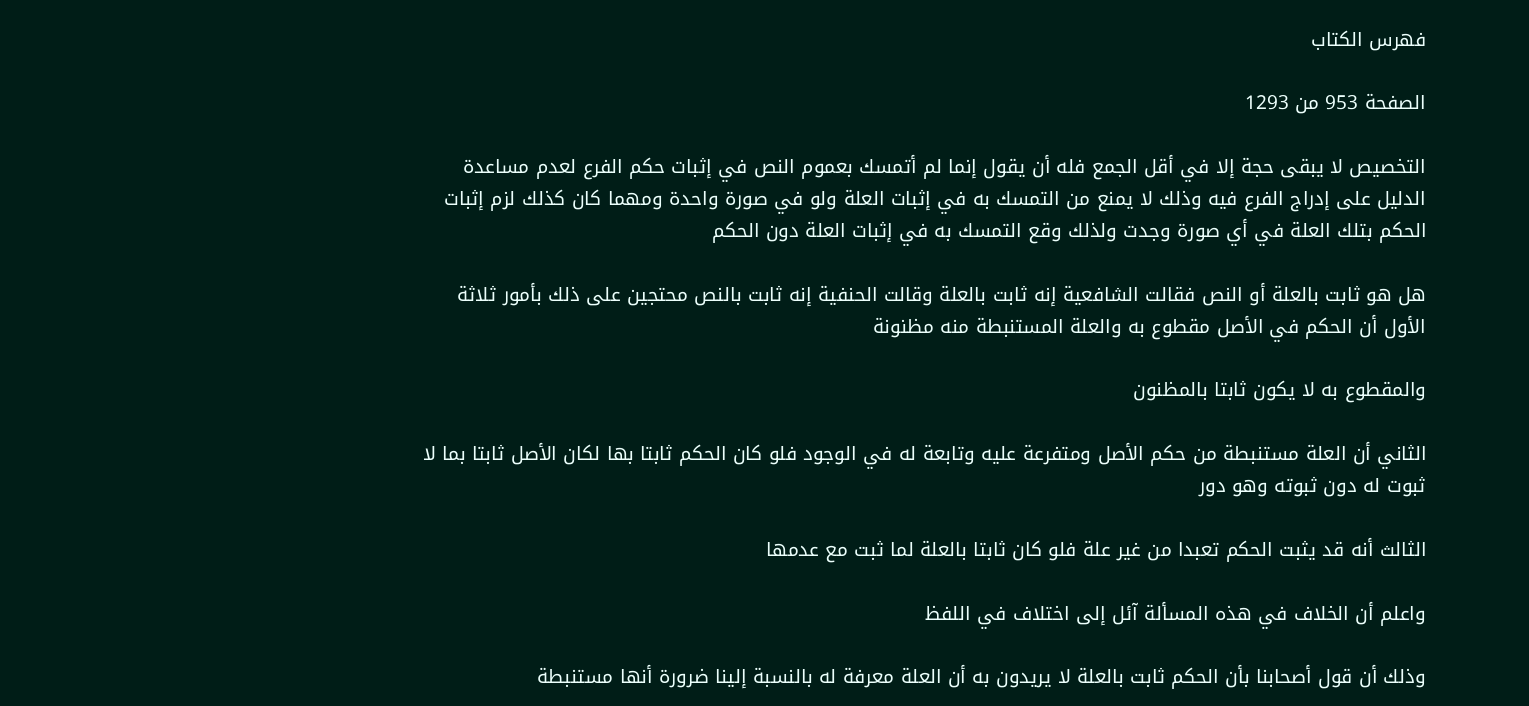فهرس الكتاب

الصفحة 953 من 1293

التخصيص لا يبقى حجة إلا في أقل الجمع فله أن يقول إنما لم أتمسك بعموم النص في إثبات حكم الفرع لعدم مساعدة الدليل على إدراج الفرع فيه وذلك لا يمنع من التمسك به في إثبات العلة ولو في صورة واحدة ومهما كان كذلك لزم إثبات الحكم بتلك العلة في أي صورة وجدت ولذلك وقع التمسك به في إثبات العلة دون الحكم

هل هو ثابت بالعلة أو النص فقالت الشافعية إنه ثابت بالعلة وقالت الحنفية إنه ثابت بالنص محتجين على ذلك بأمور ثلاثة الأول أن الحكم في الأصل مقطوع به والعلة المستنبطة منه مظنونة

والمقطوع به لا يكون ثابتا بالمظنون

الثاني أن العلة مستنبطة من حكم الأصل ومتفرعة عليه وتابعة له في الوجود فلو كان الحكم ثابتا بها لكان الأصل ثابتا بما لا ثبوت له دون ثبوته وهو دور

الثالث أنه قد يثبت الحكم تعبدا من غير علة فلو كان ثابتا بالعلة لما ثبت مع عدمها

واعلم أن الخلاف في هذه المسألة آئل إلى اختلاف في اللفظ

وذلك أن قول أصحابنا بأن الحكم ثابت بالعلة لا يريدون به أن العلة معرفة له بالنسبة إلينا ضرورة أنها مستنبطة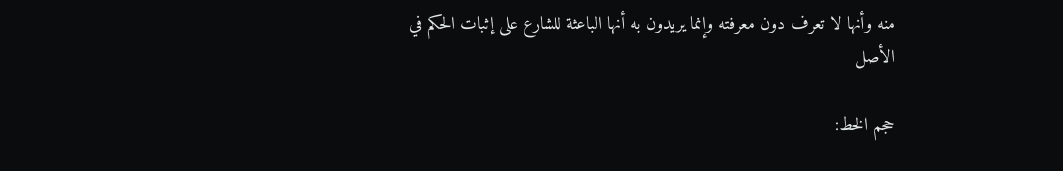منه وأنها لا تعرف دون معرفته وإنما يريدون به أنها الباعثة للشارع على إثبات الحكم في الأصل

حجم الخط: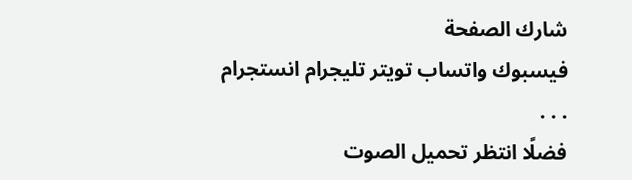شارك الصفحة
فيسبوك واتساب تويتر تليجرام انستجرام
. . .
فضلًا انتظر تحميل الصوت